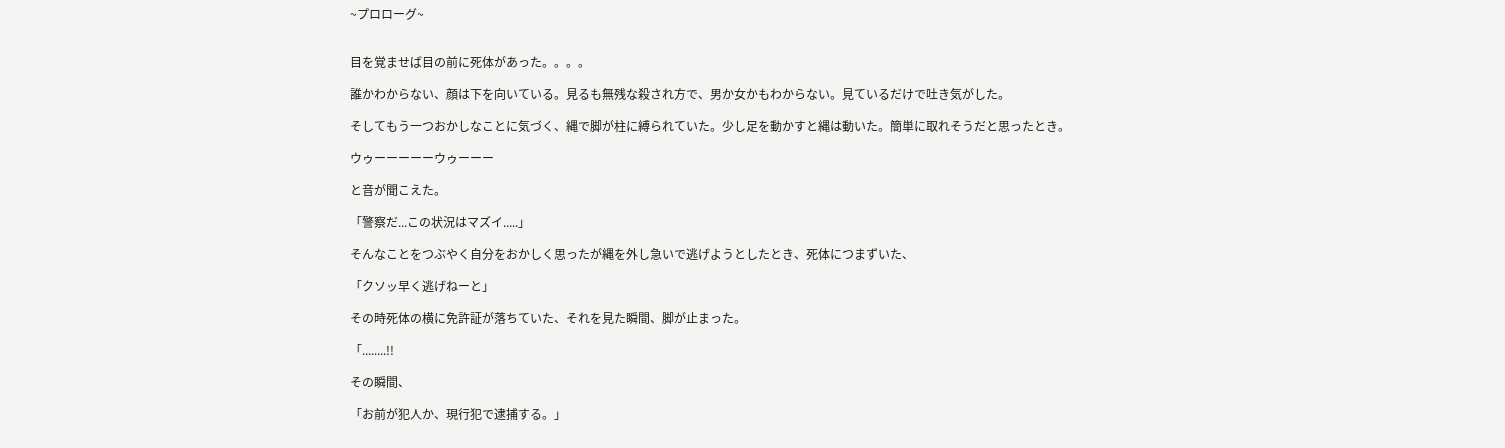~プロローグ~


目を覚ませば目の前に死体があった。。。。

誰かわからない、顔は下を向いている。見るも無残な殺され方で、男か女かもわからない。見ているだけで吐き気がした。

そしてもう一つおかしなことに気づく、縄で脚が柱に縛られていた。少し足を動かすと縄は動いた。簡単に取れそうだと思ったとき。

ウゥーーーーーウゥーーー

と音が聞こえた。

「警察だ...この状況はマズイ.....」

そんなことをつぶやく自分をおかしく思ったが縄を外し急いで逃げようとしたとき、死体につまずいた、

「クソッ早く逃げねーと」

その時死体の横に免許証が落ちていた、それを見た瞬間、脚が止まった。

「........!!

その瞬間、

「お前が犯人か、現行犯で逮捕する。」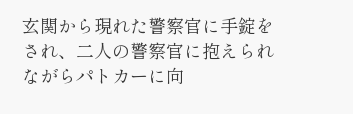玄関から現れた警察官に手錠をされ、二人の警察官に抱えられながらパトカーに向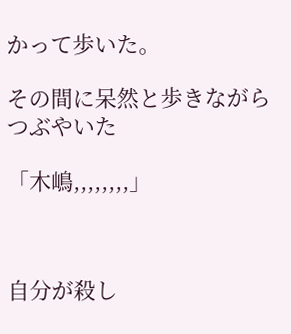かって歩いた。

その間に呆然と歩きながらつぶやいた

「木嶋,,,,,,,,」



自分が殺し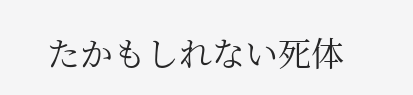たかもしれない死体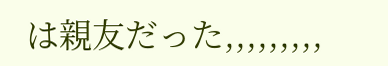は親友だった,,,,,,,,,